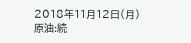2018年11月12日(月)
原油:続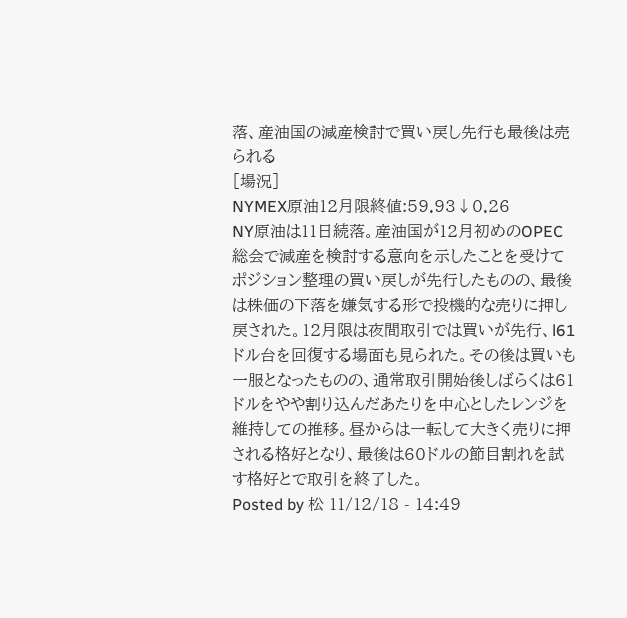落、産油国の減産検討で買い戻し先行も最後は売られる
[場況]
NYMEX原油12月限終値:59.93↓0.26
NY原油は11日続落。産油国が12月初めのOPEC総会で減産を検討する意向を示したことを受けてポジション整理の買い戻しが先行したものの、最後は株価の下落を嫌気する形で投機的な売りに押し戻された。12月限は夜間取引では買いが先行、l61ドル台を回復する場面も見られた。その後は買いも一服となったものの、通常取引開始後しばらくは61ドルをやや割り込んだあたりを中心としたレンジを維持しての推移。昼からは一転して大きく売りに押される格好となり、最後は60ドルの節目割れを試す格好とで取引を終了した。
Posted by 松 11/12/18 - 14:49